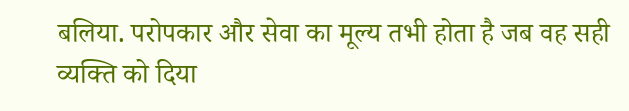बलिया. परोपकार और सेवा का मूल्य तभी होता है जब वह सही व्यक्ति को दिया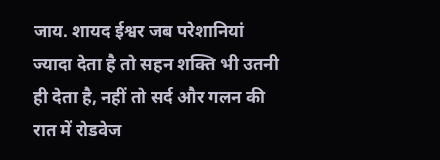जाय. शायद ईश्वर जब परेशानियां ज्यादा देता है तो सहन शक्ति भी उतनी ही देता है, नहीं तो सर्द और गलन की रात में रोडवेज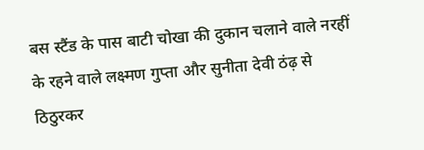बस स्टैंड के पास बाटी चोखा की दुकान चलाने वाले नरहीं के रहने वाले लक्ष्मण गुप्ता और सुनीता देवी ठंढ़ से ठिठुरकर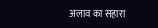अलाव का सहारा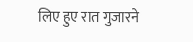लिए हुए रात गुजारने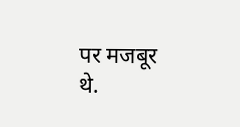पर मजबूर थे.